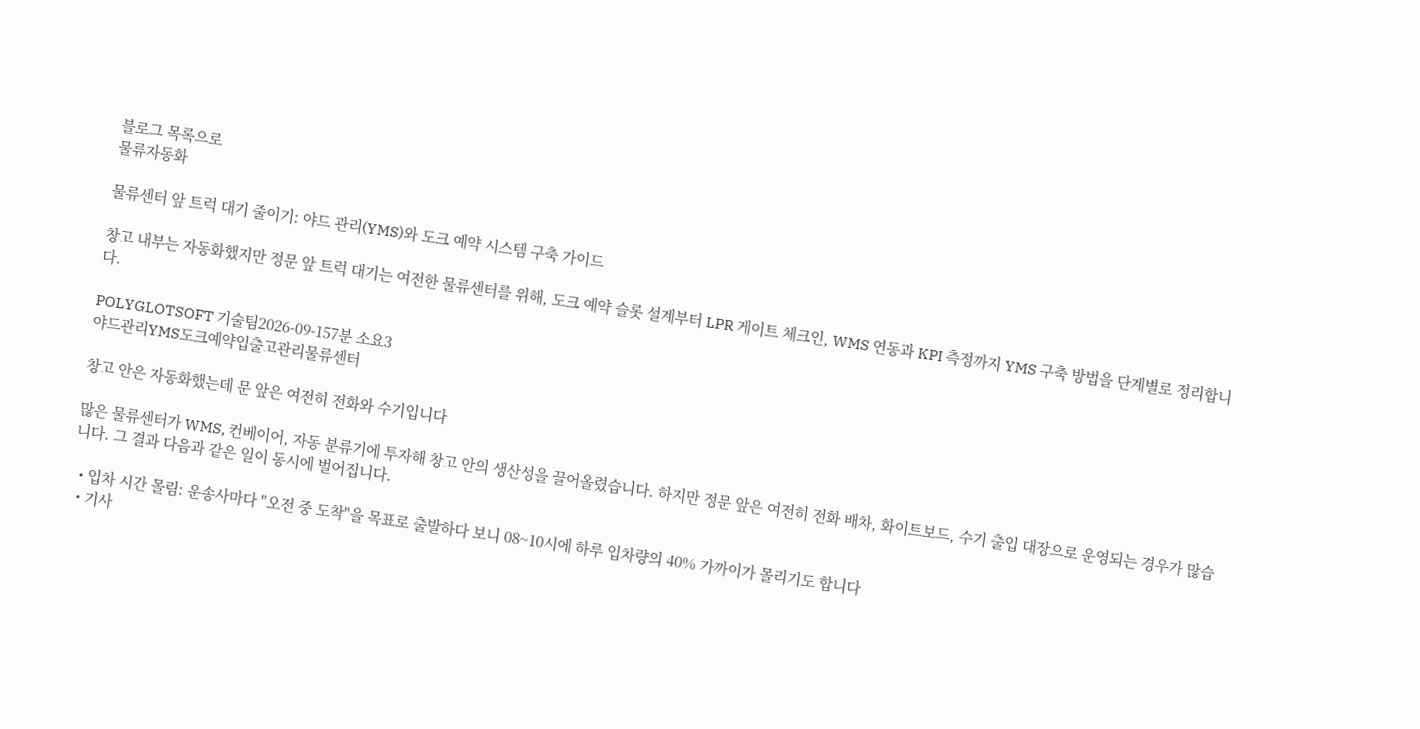블로그 목록으로
물류자동화

물류센터 앞 트럭 대기 줄이기: 야드 관리(YMS)와 도크 예약 시스템 구축 가이드

창고 내부는 자동화했지만 정문 앞 트럭 대기는 여전한 물류센터를 위해, 도크 예약 슬롯 설계부터 LPR 게이트 체크인, WMS 연동과 KPI 측정까지 YMS 구축 방법을 단계별로 정리합니다.

POLYGLOTSOFT 기술팀2026-09-157분 소요3
야드관리YMS도크예약입출고관리물류센터

창고 안은 자동화했는데 문 앞은 여전히 전화와 수기입니다

많은 물류센터가 WMS, 컨베이어, 자동 분류기에 투자해 창고 안의 생산성을 끌어올렸습니다. 하지만 정문 앞은 여전히 전화 배차, 화이트보드, 수기 출입 대장으로 운영되는 경우가 많습니다. 그 결과 다음과 같은 일이 동시에 벌어집니다.

  • 입차 시간 몰림: 운송사마다 "오전 중 도착"을 목표로 출발하다 보니 08~10시에 하루 입차량의 40% 가까이가 몰리기도 합니다
  • 기사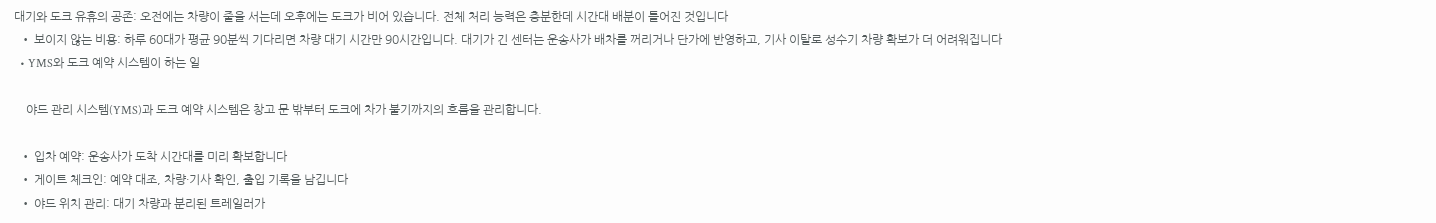대기와 도크 유휴의 공존: 오전에는 차량이 줄을 서는데 오후에는 도크가 비어 있습니다. 전체 처리 능력은 충분한데 시간대 배분이 틀어진 것입니다
  • 보이지 않는 비용: 하루 60대가 평균 90분씩 기다리면 차량 대기 시간만 90시간입니다. 대기가 긴 센터는 운송사가 배차를 꺼리거나 단가에 반영하고, 기사 이탈로 성수기 차량 확보가 더 어려워집니다
  • YMS와 도크 예약 시스템이 하는 일

    야드 관리 시스템(YMS)과 도크 예약 시스템은 창고 문 밖부터 도크에 차가 붙기까지의 흐름을 관리합니다.

  • 입차 예약: 운송사가 도착 시간대를 미리 확보합니다
  • 게이트 체크인: 예약 대조, 차량·기사 확인, 출입 기록을 남깁니다
  • 야드 위치 관리: 대기 차량과 분리된 트레일러가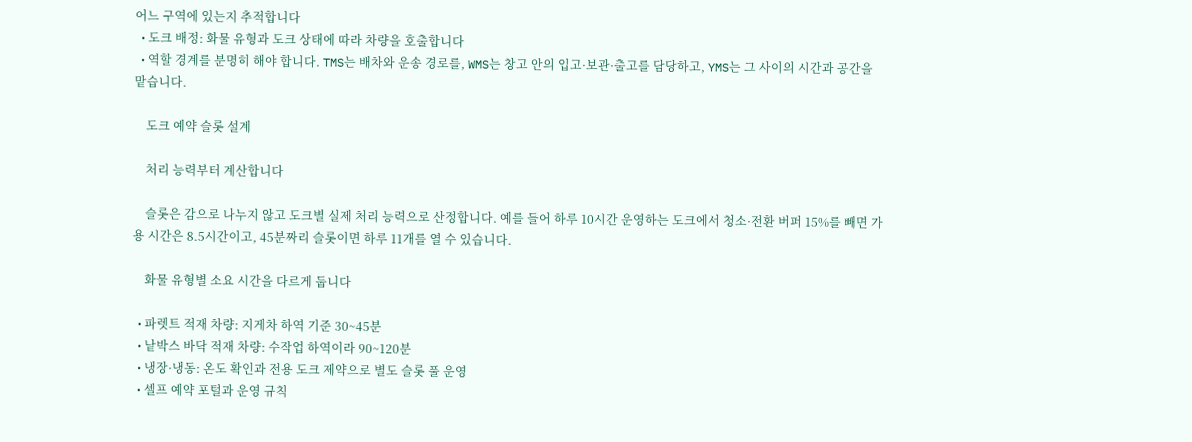어느 구역에 있는지 추적합니다
  • 도크 배정: 화물 유형과 도크 상태에 따라 차량을 호출합니다
  • 역할 경계를 분명히 해야 합니다. TMS는 배차와 운송 경로를, WMS는 창고 안의 입고·보관·출고를 담당하고, YMS는 그 사이의 시간과 공간을 맡습니다.

    도크 예약 슬롯 설계

    처리 능력부터 계산합니다

    슬롯은 감으로 나누지 않고 도크별 실제 처리 능력으로 산정합니다. 예를 들어 하루 10시간 운영하는 도크에서 청소·전환 버퍼 15%를 빼면 가용 시간은 8.5시간이고, 45분짜리 슬롯이면 하루 11개를 열 수 있습니다.

    화물 유형별 소요 시간을 다르게 둡니다

  • 파렛트 적재 차량: 지게차 하역 기준 30~45분
  • 낱박스 바닥 적재 차량: 수작업 하역이라 90~120분
  • 냉장·냉동: 온도 확인과 전용 도크 제약으로 별도 슬롯 풀 운영
  • 셀프 예약 포털과 운영 규칙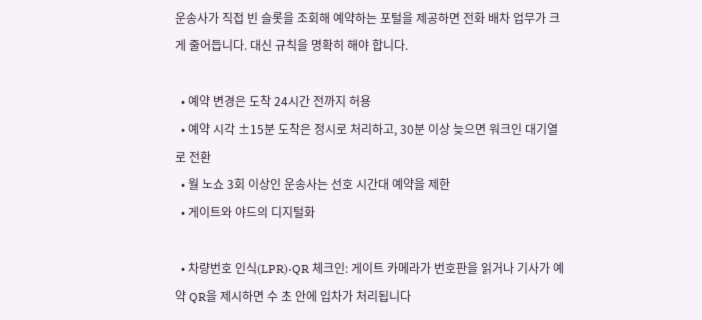운송사가 직접 빈 슬롯을 조회해 예약하는 포털을 제공하면 전화 배차 업무가 크게 줄어듭니다. 대신 규칙을 명확히 해야 합니다.

  • 예약 변경은 도착 24시간 전까지 허용
  • 예약 시각 ±15분 도착은 정시로 처리하고, 30분 이상 늦으면 워크인 대기열로 전환
  • 월 노쇼 3회 이상인 운송사는 선호 시간대 예약을 제한
  • 게이트와 야드의 디지털화

  • 차량번호 인식(LPR)·QR 체크인: 게이트 카메라가 번호판을 읽거나 기사가 예약 QR을 제시하면 수 초 안에 입차가 처리됩니다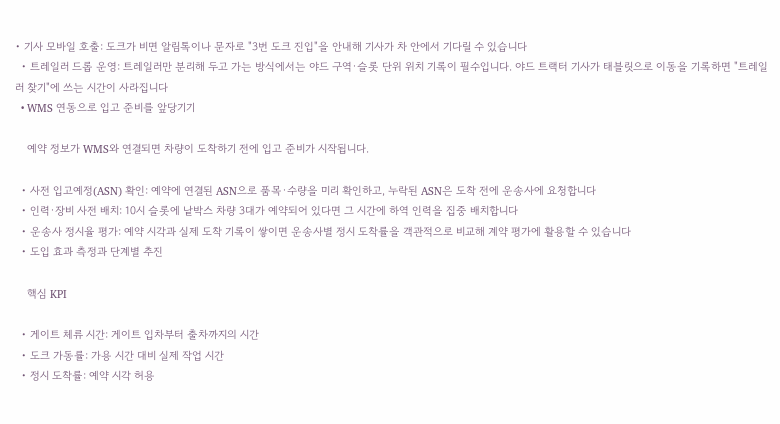• 기사 모바일 호출: 도크가 비면 알림톡이나 문자로 "3번 도크 진입"을 안내해 기사가 차 안에서 기다릴 수 있습니다
  • 트레일러 드롭 운영: 트레일러만 분리해 두고 가는 방식에서는 야드 구역·슬롯 단위 위치 기록이 필수입니다. 야드 트랙터 기사가 태블릿으로 이동을 기록하면 "트레일러 찾기"에 쓰는 시간이 사라집니다
  • WMS 연동으로 입고 준비를 앞당기기

    예약 정보가 WMS와 연결되면 차량이 도착하기 전에 입고 준비가 시작됩니다.

  • 사전 입고예정(ASN) 확인: 예약에 연결된 ASN으로 품목·수량을 미리 확인하고, 누락된 ASN은 도착 전에 운송사에 요청합니다
  • 인력·장비 사전 배치: 10시 슬롯에 낱박스 차량 3대가 예약되어 있다면 그 시간에 하역 인력을 집중 배치합니다
  • 운송사 정시율 평가: 예약 시각과 실제 도착 기록이 쌓이면 운송사별 정시 도착률을 객관적으로 비교해 계약 평가에 활용할 수 있습니다
  • 도입 효과 측정과 단계별 추진

    핵심 KPI

  • 게이트 체류 시간: 게이트 입차부터 출차까지의 시간
  • 도크 가동률: 가용 시간 대비 실제 작업 시간
  • 정시 도착률: 예약 시각 허용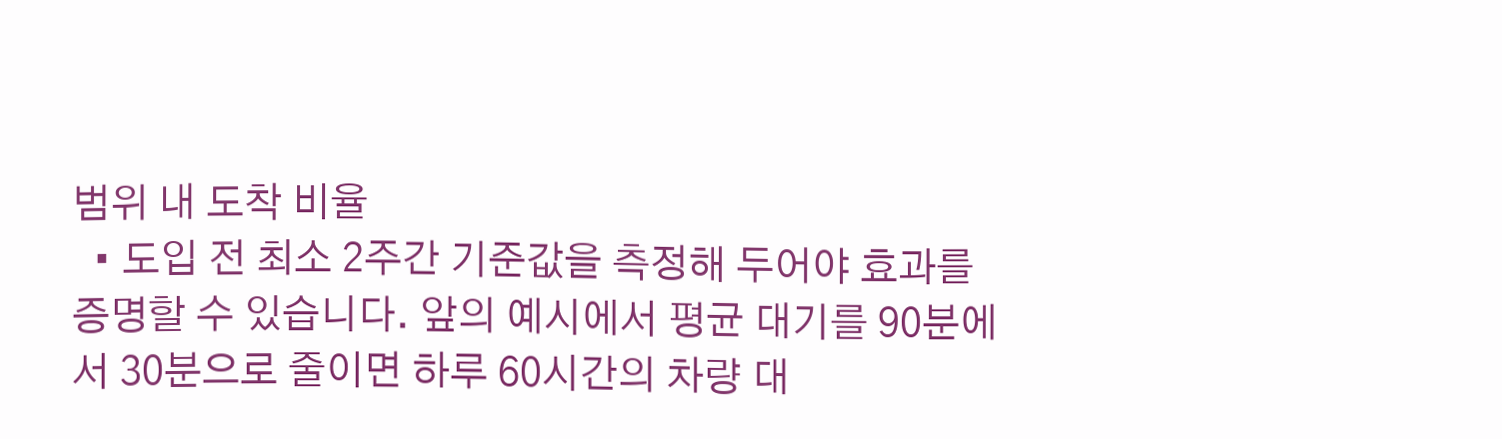범위 내 도착 비율
  • 도입 전 최소 2주간 기준값을 측정해 두어야 효과를 증명할 수 있습니다. 앞의 예시에서 평균 대기를 90분에서 30분으로 줄이면 하루 60시간의 차량 대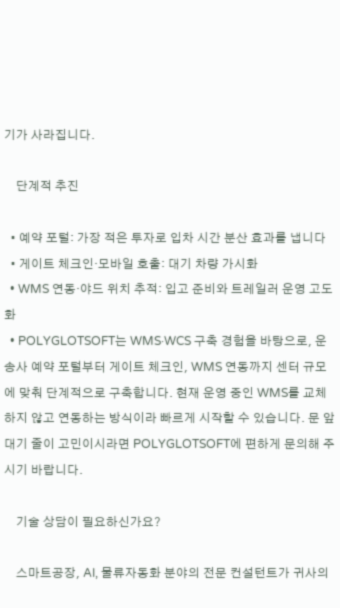기가 사라집니다.

    단계적 추진

  • 예약 포털: 가장 적은 투자로 입차 시간 분산 효과를 냅니다
  • 게이트 체크인·모바일 호출: 대기 차량 가시화
  • WMS 연동·야드 위치 추적: 입고 준비와 트레일러 운영 고도화
  • POLYGLOTSOFT는 WMS·WCS 구축 경험을 바탕으로, 운송사 예약 포털부터 게이트 체크인, WMS 연동까지 센터 규모에 맞춰 단계적으로 구축합니다. 현재 운영 중인 WMS를 교체하지 않고 연동하는 방식이라 빠르게 시작할 수 있습니다. 문 앞 대기 줄이 고민이시라면 POLYGLOTSOFT에 편하게 문의해 주시기 바랍니다.

    기술 상담이 필요하신가요?

    스마트공장, AI, 물류자동화 분야의 전문 컨설턴트가 귀사의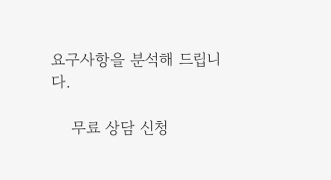요구사항을 분석해 드립니다.

    무료 상담 신청